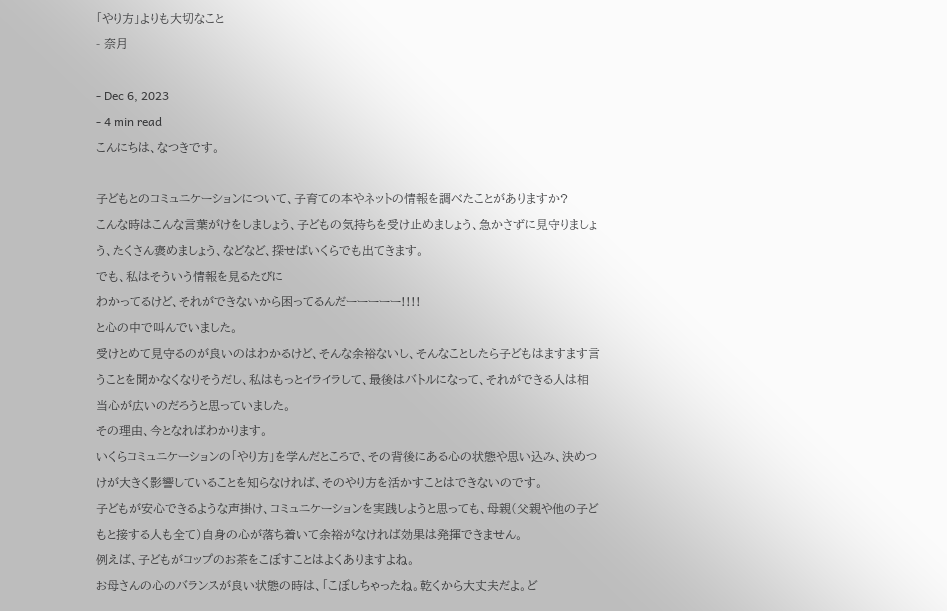「やり方」よりも大切なこと
- 奈月

- Dec 6, 2023
- 4 min read
こんにちは、なつきです。

子どもとのコミュニケーションについて、子育ての本やネットの情報を調べたことがありますか?
こんな時はこんな言葉がけをしましょう、子どもの気持ちを受け止めましょう、急かさずに見守りましょう、たくさん褒めましょう、などなど、探せばいくらでも出てきます。
でも、私はそういう情報を見るたびに
わかってるけど、それができないから困ってるんだーーーーー!!!!
と心の中で叫んでいました。
受けとめて見守るのが良いのはわかるけど、そんな余裕ないし、そんなことしたら子どもはますます言うことを聞かなくなりそうだし、私はもっとイライラして、最後はバトルになって、それができる人は相当心が広いのだろうと思っていました。
その理由、今となればわかります。
いくらコミュニケーションの「やり方」を学んだところで、その背後にある心の状態や思い込み、決めつけが大きく影響していることを知らなければ、そのやり方を活かすことはできないのです。
子どもが安心できるような声掛け、コミュニケーションを実践しようと思っても、母親(父親や他の子どもと接する人も全て)自身の心が落ち着いて余裕がなければ効果は発揮できません。
例えば、子どもがコップのお茶をこぼすことはよくありますよね。
お母さんの心のバランスが良い状態の時は、「こぼしちゃったね。乾くから大丈夫だよ。ど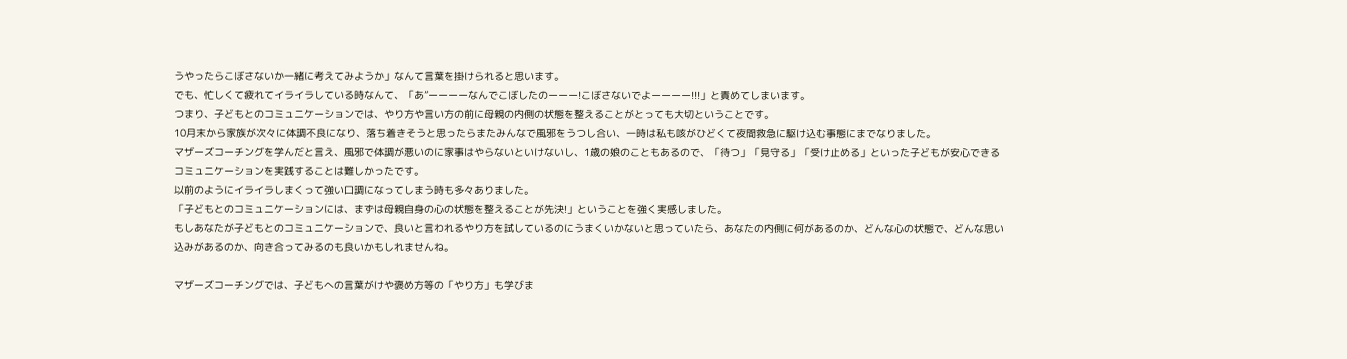うやったらこぼさないか一緒に考えてみようか」なんて言葉を掛けられると思います。
でも、忙しくて疲れてイライラしている時なんて、「あ”ーーーーなんでこぼしたのーーー!こぼさないでよーーーー!!!」と責めてしまいます。
つまり、子どもとのコミュニケーションでは、やり方や言い方の前に母親の内側の状態を整えることがとっても大切ということです。
10月末から家族が次々に体調不良になり、落ち着きそうと思ったらまたみんなで風邪をうつし合い、一時は私も咳がひどくて夜間救急に駆け込む事態にまでなりました。
マザーズコーチングを学んだと言え、風邪で体調が悪いのに家事はやらないといけないし、1歳の娘のこともあるので、「待つ」「見守る」「受け止める」といった子どもが安心できるコミュニケーションを実践することは難しかったです。
以前のようにイライラしまくって強い口調になってしまう時も多々ありました。
「子どもとのコミュニケーションには、まずは母親自身の心の状態を整えることが先決!」ということを強く実感しました。
もしあなたが子どもとのコミュニケーションで、良いと言われるやり方を試しているのにうまくいかないと思っていたら、あなたの内側に何があるのか、どんな心の状態で、どんな思い込みがあるのか、向き合ってみるのも良いかもしれませんね。

マザーズコーチングでは、子どもへの言葉がけや褒め方等の「やり方」も学びま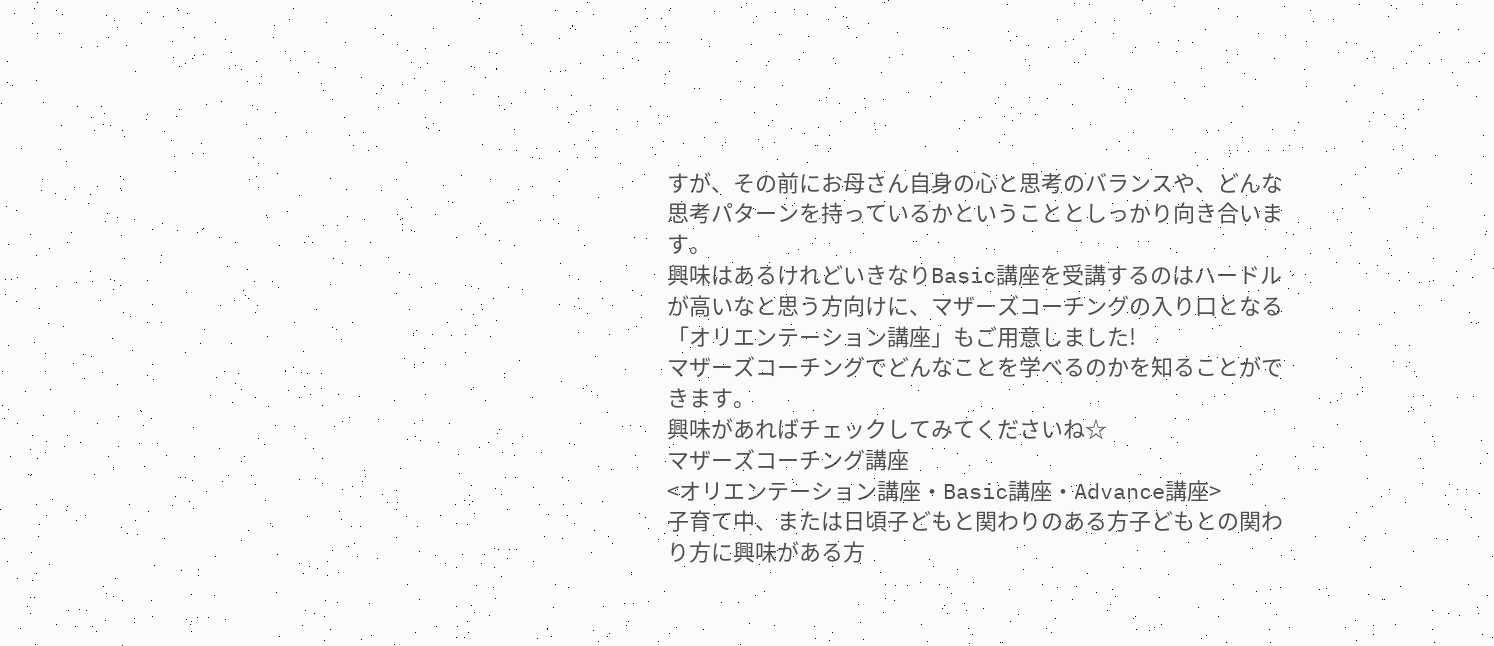すが、その前にお母さん自身の心と思考のバランスや、どんな思考パターンを持っているかということとしっかり向き合います。
興味はあるけれどいきなりBasic講座を受講するのはハードルが高いなと思う方向けに、マザーズコーチングの入り口となる「オリエンテーション講座」もご用意しました!
マザーズコーチングでどんなことを学べるのかを知ることができます。
興味があればチェックしてみてくださいね☆
マザーズコーチング講座
<オリエンテーション講座・Basic講座・Advance講座>
子育て中、または日頃子どもと関わりのある方子どもとの関わり方に興味がある方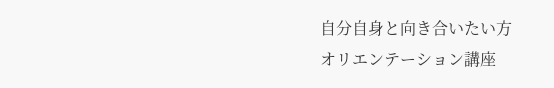自分自身と向き合いたい方
オリエンテーション講座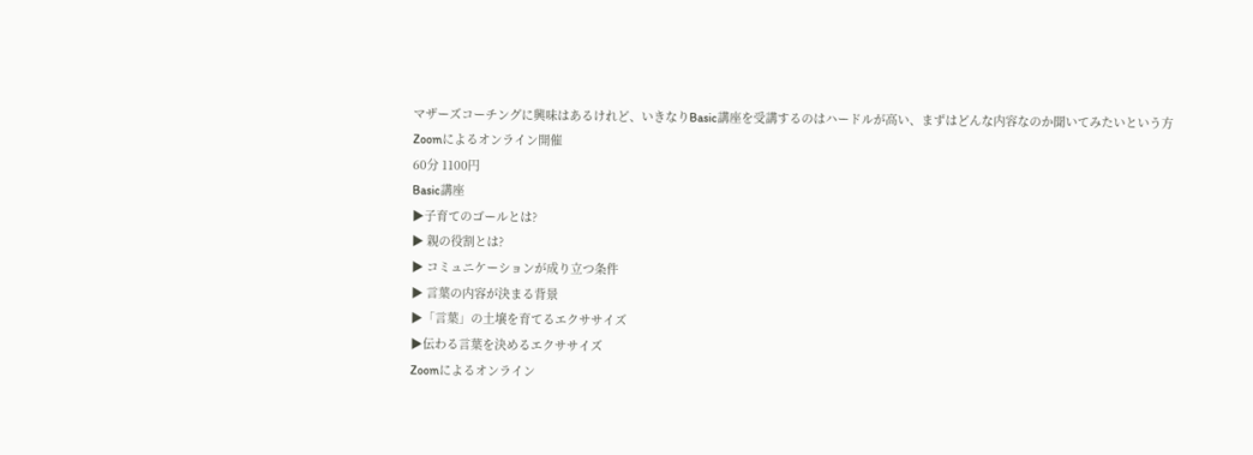マザーズコーチングに興味はあるけれど、いきなりBasic講座を受講するのはハードルが高い、まずはどんな内容なのか聞いてみたいという方
Zoomによるオンライン開催
60分 1100円
Basic講座
▶子育てのゴールとは?
▶ 親の役割とは?
▶ コミュニケーションが成り立つ条件
▶ 言葉の内容が決まる背景
▶「言葉」の土壌を育てるエクササイズ
▶伝わる言葉を決めるエクササイズ
Zoomによるオンライン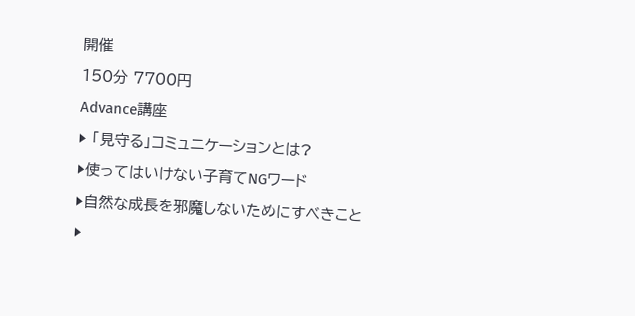開催
150分 7700円
Advance講座
▶ 「見守る」コミュニケーションとは?
▶使ってはいけない子育てNGワード
▶自然な成長を邪魔しないためにすべきこと
▶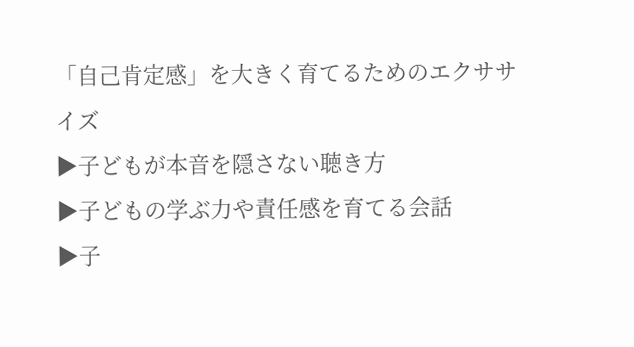「自己肯定感」を大きく育てるためのエクササイズ
▶子どもが本音を隠さない聴き方
▶子どもの学ぶ力や責任感を育てる会話
▶子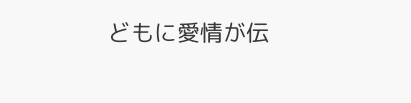どもに愛情が伝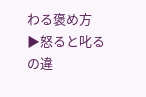わる褒め方
▶怒ると叱るの違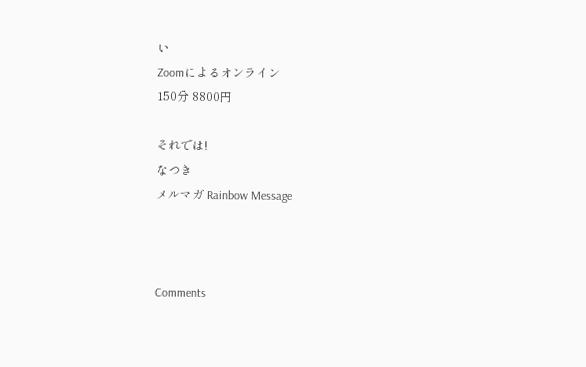い
Zoomによるオンライン
150分 8800円

それでは!
なつき
メルマガ Rainbow Message



Comments